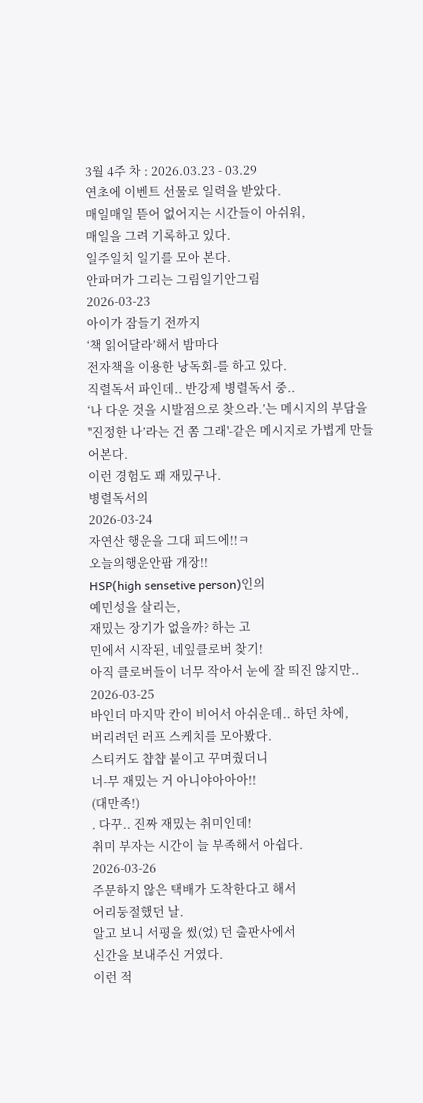3월 4주 차 : 2026.03.23 - 03.29
연초에 이벤트 선물로 일력을 받았다.
매일매일 뜯어 없어지는 시간들이 아쉬워,
매일을 그려 기록하고 있다.
일주일치 일기를 모아 본다.
안파머가 그리는 그림일기안그림
2026-03-23
아이가 잠들기 전까지
‘책 읽어달라’해서 밤마다
전자책을 이용한 낭독회-를 하고 있다.
직렬독서 파인데.. 반강제 병렬독서 중..
‘나 다운 것을 시발점으로 찾으라.’는 메시지의 부담을
''진정한 나’라는 건 쫌 그래'-같은 메시지로 가볍게 만들어본다.
이런 경험도 꽤 재밌구나.
병렬독서의
2026-03-24
자연산 행운을 그대 피드에!!ㅋ
오늘의행운안팜 개장!!
HSP(high sensetive person)인의
예민성을 살리는,
재밌는 장기가 없을까? 하는 고
민에서 시작된, 네잎클로버 찾기!
아직 클로버들이 너무 작아서 눈에 잘 띄진 않지만..
2026-03-25
바인더 마지막 칸이 비어서 아쉬운데.. 하던 차에,
버리려던 러프 스케치를 모아봤다.
스티커도 챱챱 붙이고 꾸며줬더니
너-무 재밌는 거 아니야아아아!!
(대만족!)
. 다꾸.. 진짜 재밌는 취미인데!
취미 부자는 시간이 늘 부족해서 아쉽다.
2026-03-26
주문하지 않은 택배가 도착한다고 해서
어리둥절했던 날.
알고 보니 서평을 썼(었) 던 출판사에서
신간을 보내주신 거였다.
이런 적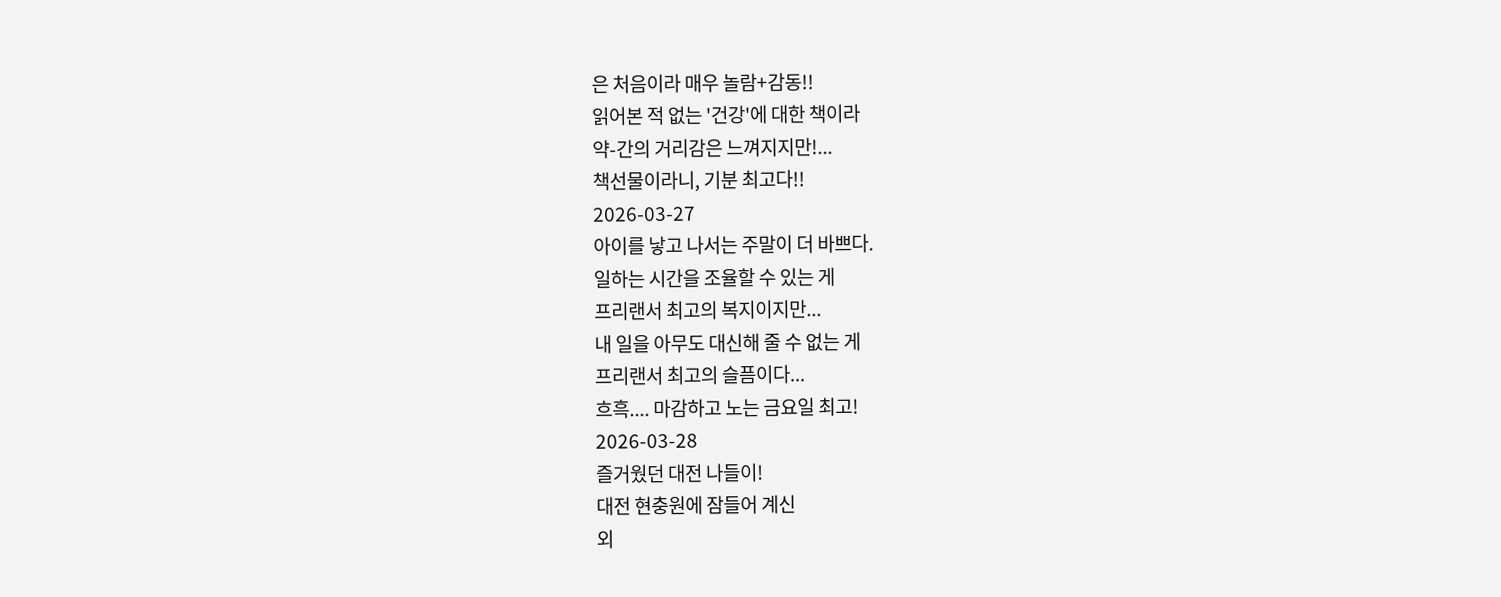은 처음이라 매우 놀람+감동!!
읽어본 적 없는 '건강'에 대한 책이라
약-간의 거리감은 느껴지지만!...
책선물이라니, 기분 최고다!!
2026-03-27
아이를 낳고 나서는 주말이 더 바쁘다.
일하는 시간을 조율할 수 있는 게
프리랜서 최고의 복지이지만...
내 일을 아무도 대신해 줄 수 없는 게
프리랜서 최고의 슬픔이다...
흐흑.... 마감하고 노는 금요일 최고!
2026-03-28
즐거웠던 대전 나들이!
대전 현충원에 잠들어 계신
외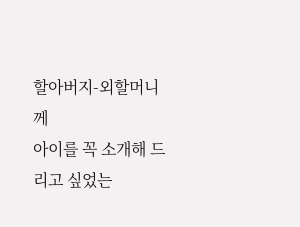할아버지-외할머니께
아이를 꼭 소개해 드리고 싶었는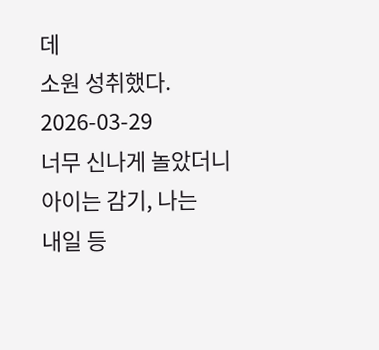데
소원 성취했다.
2026-03-29
너무 신나게 놀았더니
아이는 감기, 나는
내일 등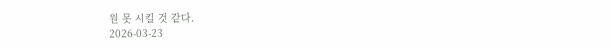원 못 시킬 것 같다.
2026-03-23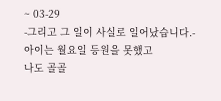~ 03-29
-그리고 그 일이 사실로 일어났습니다.-
아이는 월요일 등원을 못했고
나도 골골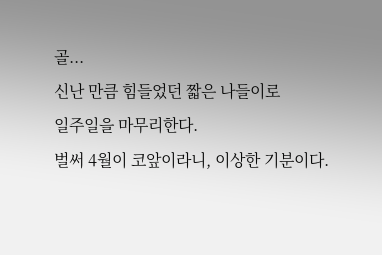골...
신난 만큼 힘들었던 짧은 나들이로
일주일을 마무리한다.
벌써 4월이 코앞이라니, 이상한 기분이다.